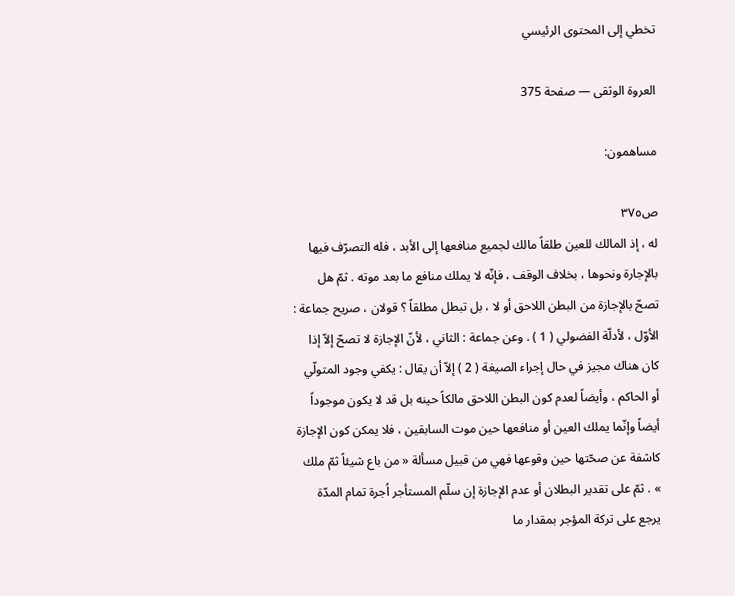تخطي إلى المحتوى الرئيسي

العروة الوثقى — صفحة 375

مساهمون:

ص٣٧٥
له ، إذ المالك للعين طلقاً مالك لجميع منافعها إلى الأبد ، فله التصرّف فيها بالإجارة ونحوها ، بخلاف الوقف ، فإنّه لا يملك منافع ما بعد موته . ثمّ هل تصحّ بالإجازة من البطن اللاحق أو لا ، بل تبطل مطلقاً ؟ قولان ، صريح جماعة : الأوّل ، لأدلّة الفضولي ( 1 ) . وعن جماعة : الثاني ، لأنّ الإجازة لا تصحّ إلاّ إذا كان هناك مجيز في حال إجراء الصيغة ( 2 ) إلاّ أن يقال : يكفي وجود المتولّي أو الحاكم ، وأيضاً لعدم كون البطن اللاحق مالكاً حينه بل قد لا يكون موجوداً أيضاً وإنّما يملك العين أو منافعها حين موت السابقين ، فلا يمكن كون الإجازة كاشفة عن صحّتها حين وقوعها فهي من قبيل مسألة « من باع شيئاً ثمّ ملك » . ثمّ على تقدير البطلان أو عدم الإجازة إن سلّم المستأجر اُجرة تمام المدّة يرجع على تركة المؤجر بمقدار ما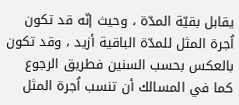يقابل بقيّة المدّة ، وحيث إنّه قد تكون اُجرة المثل للمدّة الباقية أزيد ، وقد تكون بالعكس بحسب السنين فطريق الرجوع كما في المسالك أن تنسب اُجرة المثل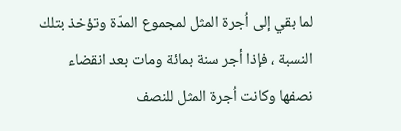لما بقي إلى اُجرة المثل لمجموع المدّة وتؤخذ بتلك النسبة ، فإذا أجر سنة بمائة ومات بعد انقضاء نصفها وكانت اُجرة المثل للنصف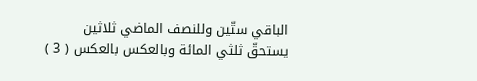الباقي ستّين وللنصف الماضي ثلاثين يستحقّ ثلثي المائة وبالعكس بالعكس ( 3 )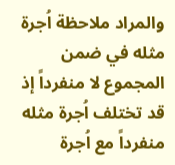والمراد ملاحظة اُجرة مثله في ضمن المجموع لا منفرداً إذ قد تختلف اُجرة مثله منفرداً مع اُجرة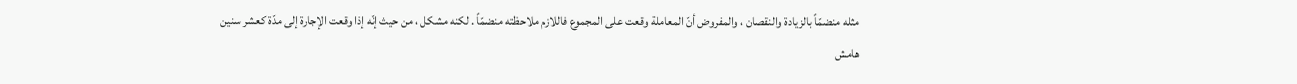مثله منضمّاً بالزيادة والنقصان ، والمفروض أنّ المعاملة وقعت على المجموع فاللازم ملاحظته منضمّاً . لكنه مشكل ، من حيث إنّه إذا وقعت الإجارة إلى مدّة كعشر سنين
هامش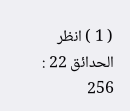( 1 ) انظر الحدائق 22 : 256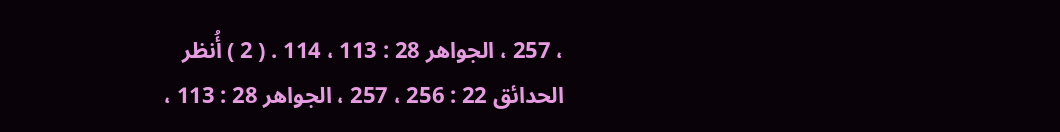، 257 ، الجواهر 28 : 113 ، 114 . ( 2 ) أُنظر الحدائق 22 : 256 ، 257 ، الجواهر 28 : 113 ،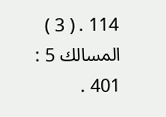114 . ( 3 ) المسالك 5 : 401 .